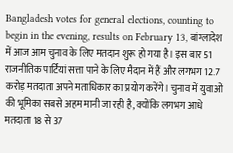Bangladesh votes for general elections, counting to begin in the evening, results on February 13, बांग्लादेश में आज आम चुनाव के लिए मतदान शुरू हो गया है। इस बार 51 राजनीतिक पार्टियां सत्ता पाने के लिए मैदान में हैं और लगभग 12.7 करोड़ मतदाता अपने मताधिकार का प्रयोग करेंगे। चुनाव में युवाओं की भूमिका सबसे अहम मानी जा रही है, क्योंकि लगभग आधे मतदाता 18 से 37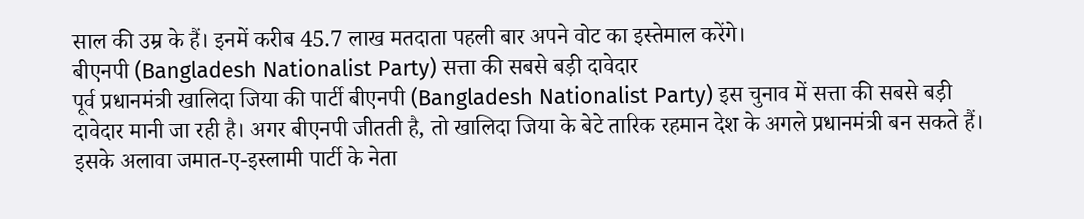साल की उम्र के हैं। इनमें करीब 45.7 लाख मतदाता पहली बार अपने वोट का इस्तेमाल करेंगे।
बीएनपी (Bangladesh Nationalist Party) सत्ता की सबसे बड़ी दावेदार
पूर्व प्रधानमंत्री खालिदा जिया की पार्टी बीएनपी (Bangladesh Nationalist Party) इस चुनाव में सत्ता की सबसे बड़ी दावेदार मानी जा रही है। अगर बीएनपी जीतती है, तो खालिदा जिया के बेटे तारिक रहमान देश के अगले प्रधानमंत्री बन सकते हैं। इसके अलावा जमात-ए-इस्लामी पार्टी के नेता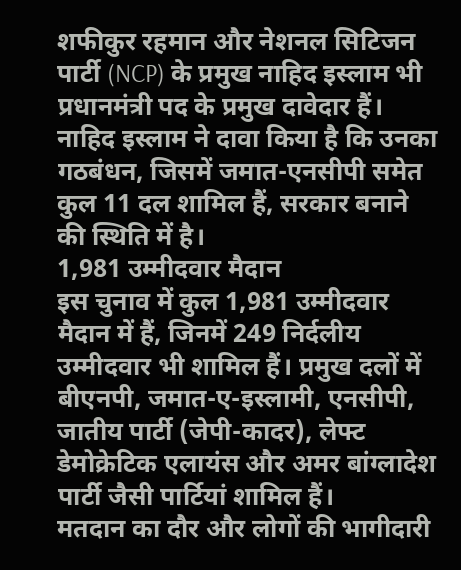शफीकुर रहमान और नेशनल सिटिजन पार्टी (NCP) के प्रमुख नाहिद इस्लाम भी प्रधानमंत्री पद के प्रमुख दावेदार हैं। नाहिद इस्लाम ने दावा किया है कि उनका गठबंधन, जिसमें जमात-एनसीपी समेत कुल 11 दल शामिल हैं, सरकार बनाने की स्थिति में है।
1,981 उम्मीदवार मैदान
इस चुनाव में कुल 1,981 उम्मीदवार मैदान में हैं, जिनमें 249 निर्दलीय उम्मीदवार भी शामिल हैं। प्रमुख दलों में बीएनपी, जमात-ए-इस्लामी, एनसीपी, जातीय पार्टी (जेपी-कादर), लेफ्ट डेमोक्रेटिक एलायंस और अमर बांग्लादेश पार्टी जैसी पार्टियां शामिल हैं।
मतदान का दौर और लोगों की भागीदारी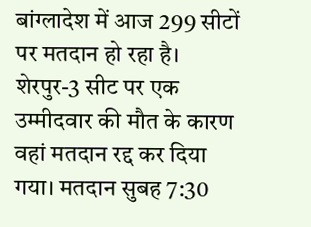बांग्लादेश में आज 299 सीटों पर मतदान हो रहा है। शेरपुर-3 सीट पर एक उम्मीदवार की मौत के कारण वहां मतदान रद्द कर दिया गया। मतदान सुबह 7:30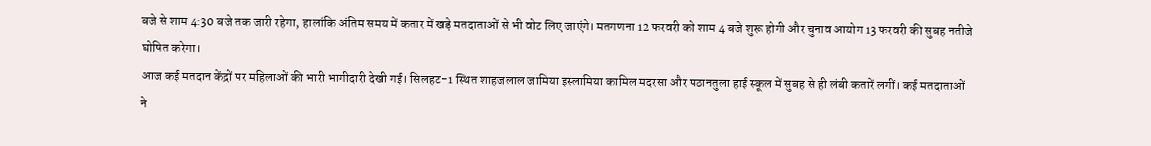बजे से शाम 4:30 बजे तक जारी रहेगा, हालांकि अंतिम समय में कतार में खड़े मतदाताओं से भी वोट लिए जाएंगे। मतगणना 12 फरवरी को शाम 4 बजे शुरू होगी और चुनाव आयोग 13 फरवरी की सुबह नतीजे घोषित करेगा।
आज कई मतदान केंद्रों पर महिलाओं की भारी भागीदारी देखी गई। सिलहट-1 स्थित शाहजलाल जामिया इस्लामिया कामिल मदरसा और पठानतुला हाई स्कूल में सुबह से ही लंबी कतारें लगीं। कई मतदाताओं ने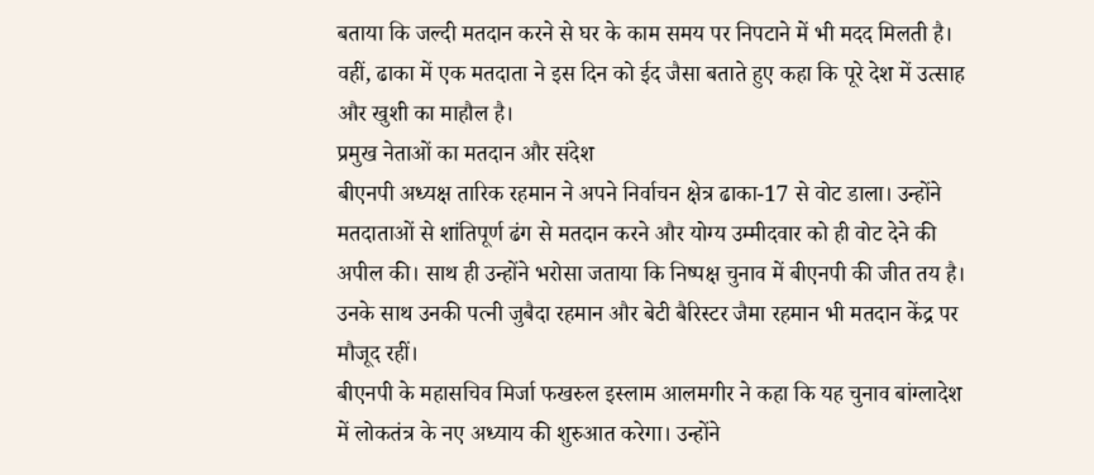बताया कि जल्दी मतदान करने से घर के काम समय पर निपटाने में भी मदद मिलती है। वहीं, ढाका में एक मतदाता ने इस दिन को ईद जैसा बताते हुए कहा कि पूरे देश में उत्साह और खुशी का माहौल है।
प्रमुख नेताओं का मतदान और संदेश
बीएनपी अध्यक्ष तारिक रहमान ने अपने निर्वाचन क्षेत्र ढाका-17 से वोट डाला। उन्होंने मतदाताओं से शांतिपूर्ण ढंग से मतदान करने और योग्य उम्मीदवार को ही वोट देने की अपील की। साथ ही उन्होंने भरोसा जताया कि निष्पक्ष चुनाव में बीएनपी की जीत तय है। उनके साथ उनकी पत्नी जुबैदा रहमान और बेटी बैरिस्टर जैमा रहमान भी मतदान केंद्र पर मौजूद रहीं।
बीएनपी के महासचिव मिर्जा फखरुल इस्लाम आलमगीर ने कहा कि यह चुनाव बांग्लादेश में लोकतंत्र के नए अध्याय की शुरुआत करेगा। उन्होंने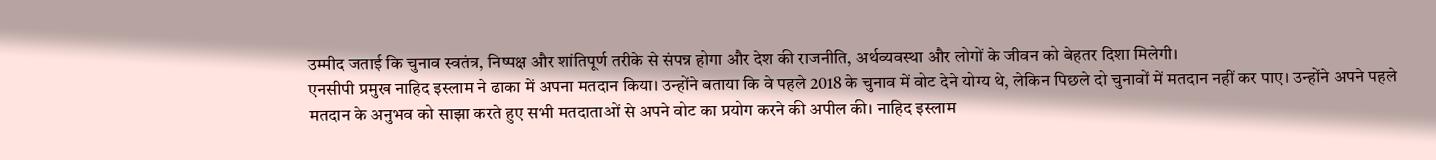उम्मीद जताई कि चुनाव स्वतंत्र, निष्पक्ष और शांतिपूर्ण तरीके से संपन्न होगा और देश की राजनीति, अर्थव्यवस्था और लोगों के जीवन को बेहतर दिशा मिलेगी।
एनसीपी प्रमुख नाहिद इस्लाम ने ढाका में अपना मतदान किया। उन्होंने बताया कि वे पहले 2018 के चुनाव में वोट देने योग्य थे, लेकिन पिछले दो चुनावों में मतदान नहीं कर पाए। उन्होंने अपने पहले मतदान के अनुभव को साझा करते हुए सभी मतदाताओं से अपने वोट का प्रयोग करने की अपील की। नाहिद इस्लाम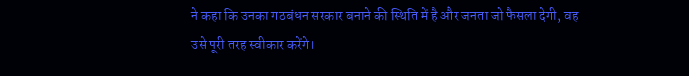ने कहा कि उनका गठबंधन सरकार बनाने की स्थिति में है और जनता जो फैसला देगी, वह उसे पूरी तरह स्वीकार करेंगे।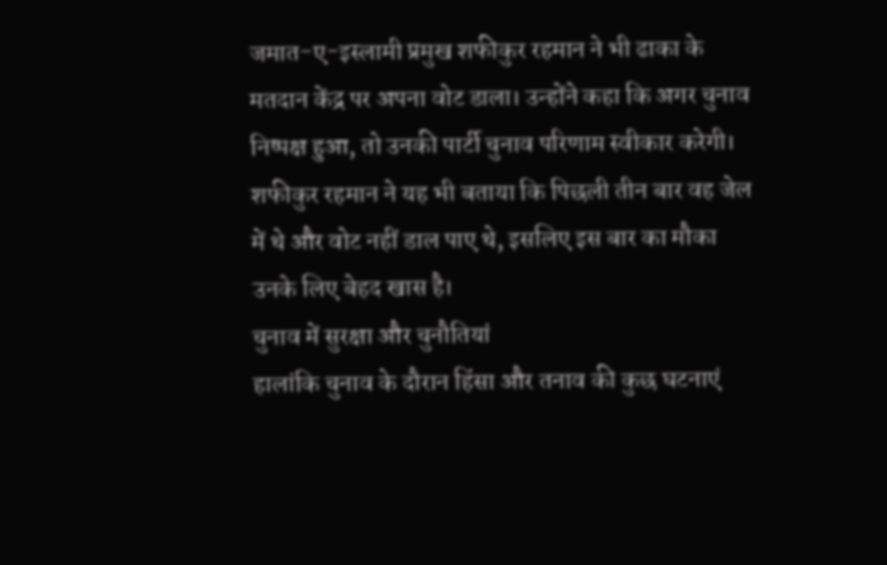जमात-ए-इस्लामी प्रमुख शफीकुर रहमान ने भी ढाका के मतदान केंद्र पर अपना वोट डाला। उन्होंने कहा कि अगर चुनाव निष्पक्ष हुआ, तो उनकी पार्टी चुनाव परिणाम स्वीकार करेगी। शफीकुर रहमान ने यह भी बताया कि पिछली तीन बार वह जेल में थे और वोट नहीं डाल पाए थे, इसलिए इस बार का मौका उनके लिए बेहद खास है।
चुनाव में सुरक्षा और चुनौतियां
हालांकि चुनाव के दौरान हिंसा और तनाव की कुछ घटनाएं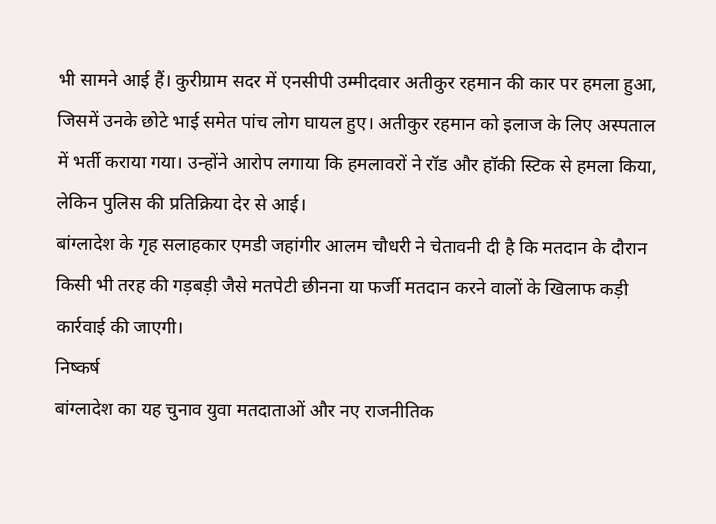भी सामने आई हैं। कुरीग्राम सदर में एनसीपी उम्मीदवार अतीकुर रहमान की कार पर हमला हुआ, जिसमें उनके छोटे भाई समेत पांच लोग घायल हुए। अतीकुर रहमान को इलाज के लिए अस्पताल में भर्ती कराया गया। उन्होंने आरोप लगाया कि हमलावरों ने रॉड और हॉकी स्टिक से हमला किया, लेकिन पुलिस की प्रतिक्रिया देर से आई।
बांग्लादेश के गृह सलाहकार एमडी जहांगीर आलम चौधरी ने चेतावनी दी है कि मतदान के दौरान किसी भी तरह की गड़बड़ी जैसे मतपेटी छीनना या फर्जी मतदान करने वालों के खिलाफ कड़ी कार्रवाई की जाएगी।
निष्कर्ष
बांग्लादेश का यह चुनाव युवा मतदाताओं और नए राजनीतिक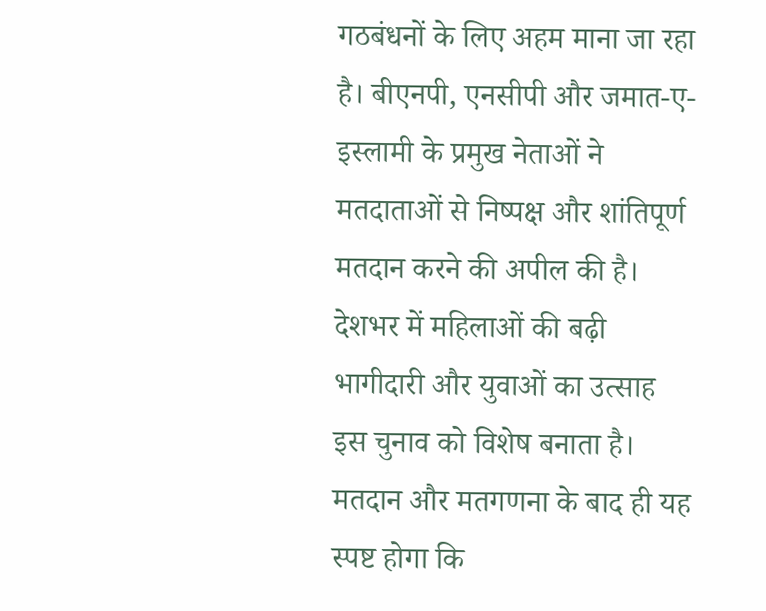गठबंधनों के लिए अहम माना जा रहा है। बीएनपी, एनसीपी और जमात-ए-इस्लामी के प्रमुख नेताओं ने मतदाताओं से निष्पक्ष और शांतिपूर्ण मतदान करने की अपील की है। देशभर में महिलाओं की बढ़ी भागीदारी और युवाओं का उत्साह इस चुनाव को विशेष बनाता है। मतदान और मतगणना के बाद ही यह स्पष्ट होगा कि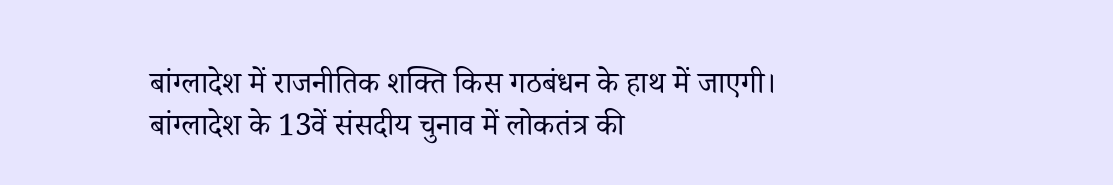बांग्लादेश में राजनीतिक शक्ति किस गठबंधन के हाथ में जाएगी। बांग्लादेश के 13वें संसदीय चुनाव में लोकतंत्र की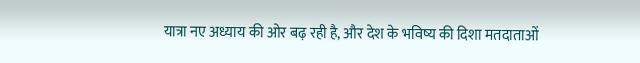यात्रा नए अध्याय की ओर बढ़ रही है, और देश के भविष्य की दिशा मतदाताओं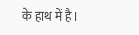के हाथ में है।